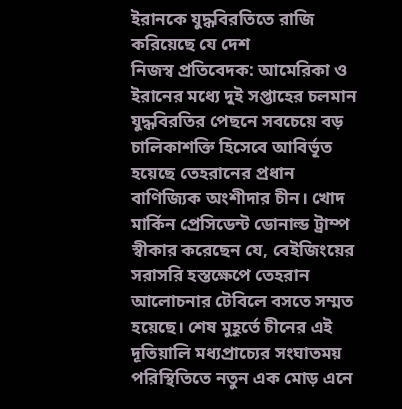ইরানকে যুদ্ধবিরতিতে রাজি করিয়েছে যে দেশ
নিজস্ব প্রতিবেদক: আমেরিকা ও ইরানের মধ্যে দুই সপ্তাহের চলমান যুদ্ধবিরতির পেছনে সবচেয়ে বড় চালিকাশক্তি হিসেবে আবির্ভূত হয়েছে তেহরানের প্রধান বাণিজ্যিক অংশীদার চীন। খোদ মার্কিন প্রেসিডেন্ট ডোনাল্ড ট্রাম্প স্বীকার করেছেন যে, বেইজিংয়ের সরাসরি হস্তক্ষেপে তেহরান আলোচনার টেবিলে বসতে সম্মত হয়েছে। শেষ মুহূর্তে চীনের এই দূতিয়ালি মধ্যপ্রাচ্যের সংঘাতময় পরিস্থিতিতে নতুন এক মোড় এনে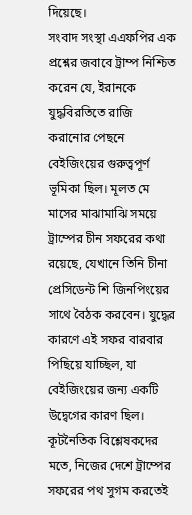দিয়েছে।
সংবাদ সংস্থা এএফপির এক প্রশ্নের জবাবে ট্রাম্প নিশ্চিত করেন যে, ইরানকে যুদ্ধবিরতিতে রাজি করানোর পেছনে বেইজিংয়ের গুরুত্বপূর্ণ ভূমিকা ছিল। মূলত মে মাসের মাঝামাঝি সময়ে ট্রাম্পের চীন সফরের কথা রয়েছে, যেখানে তিনি চীনা প্রেসিডেন্ট শি জিনপিংয়ের সাথে বৈঠক করবেন। যুদ্ধের কারণে এই সফর বারবার পিছিয়ে যাচ্ছিল, যা বেইজিংয়ের জন্য একটি উদ্বেগের কারণ ছিল। কূটনৈতিক বিশ্লেষকদের মতে, নিজের দেশে ট্রাম্পের সফরের পথ সুগম করতেই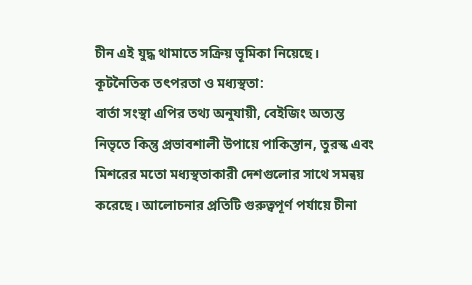চীন এই যুদ্ধ থামাতে সক্রিয় ভূমিকা নিয়েছে।
কূটনৈতিক তৎপরতা ও মধ্যস্থতা:
বার্তা সংস্থা এপির তথ্য অনুযায়ী, বেইজিং অত্যন্ত নিভৃতে কিন্তু প্রভাবশালী উপায়ে পাকিস্তান, তুরস্ক এবং মিশরের মতো মধ্যস্থতাকারী দেশগুলোর সাথে সমন্বয় করেছে। আলোচনার প্রতিটি গুরুত্বপূর্ণ পর্যায়ে চীনা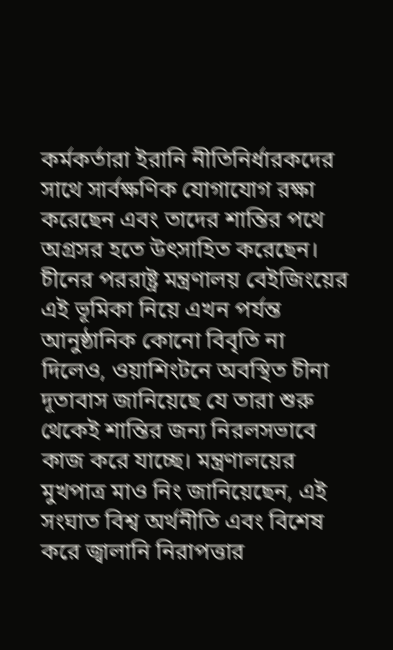কর্মকর্তারা ইরানি নীতিনির্ধারকদের সাথে সার্বক্ষণিক যোগাযোগ রক্ষা করেছেন এবং তাদের শান্তির পথে অগ্রসর হতে উৎসাহিত করেছেন।
চীনের পররাষ্ট্র মন্ত্রণালয় বেইজিংয়ের এই ভূমিকা নিয়ে এখন পর্যন্ত আনুষ্ঠানিক কোনো বিবৃতি না দিলেও, ওয়াশিংটনে অবস্থিত চীনা দূতাবাস জানিয়েছে যে তারা শুরু থেকেই শান্তির জন্য নিরলসভাবে কাজ করে যাচ্ছে। মন্ত্রণালয়ের মুখপাত্র মাও নিং জানিয়েছেন, এই সংঘাত বিশ্ব অর্থনীতি এবং বিশেষ করে জ্বালানি নিরাপত্তার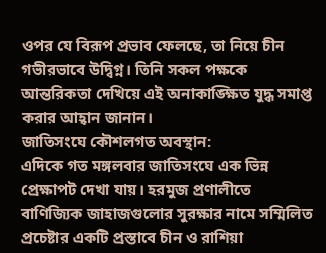ওপর যে বিরূপ প্রভাব ফেলছে, তা নিয়ে চীন গভীরভাবে উদ্বিগ্ন। তিনি সকল পক্ষকে আন্তরিকতা দেখিয়ে এই অনাকাঙ্ক্ষিত যুদ্ধ সমাপ্ত করার আহ্বান জানান।
জাতিসংঘে কৌশলগত অবস্থান:
এদিকে গত মঙ্গলবার জাতিসংঘে এক ভিন্ন প্রেক্ষাপট দেখা যায়। হরমুজ প্রণালীতে বাণিজ্যিক জাহাজগুলোর সুরক্ষার নামে সম্মিলিত প্রচেষ্টার একটি প্রস্তাবে চীন ও রাশিয়া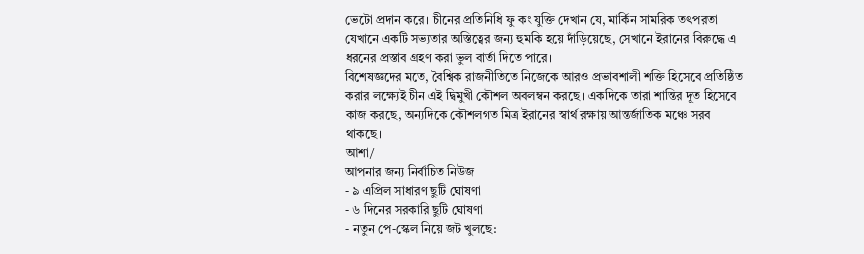ভেটো প্রদান করে। চীনের প্রতিনিধি ফু কং যুক্তি দেখান যে, মার্কিন সামরিক তৎপরতা যেখানে একটি সভ্যতার অস্তিত্বের জন্য হুমকি হয়ে দাঁড়িয়েছে, সেখানে ইরানের বিরুদ্ধে এ ধরনের প্রস্তাব গ্রহণ করা ভুল বার্তা দিতে পারে।
বিশেষজ্ঞদের মতে, বৈশ্বিক রাজনীতিতে নিজেকে আরও প্রভাবশালী শক্তি হিসেবে প্রতিষ্ঠিত করার লক্ষ্যেই চীন এই দ্বিমুখী কৌশল অবলম্বন করছে। একদিকে তারা শান্তির দূত হিসেবে কাজ করছে, অন্যদিকে কৌশলগত মিত্র ইরানের স্বার্থ রক্ষায় আন্তর্জাতিক মঞ্চে সরব থাকছে।
আশা/
আপনার জন্য নির্বাচিত নিউজ
- ৯ এপ্রিল সাধারণ ছুটি ঘোষণা
- ৬ দিনের সরকারি ছুটি ঘোষণা
- নতুন পে-স্কেল নিয়ে জট খুলছে: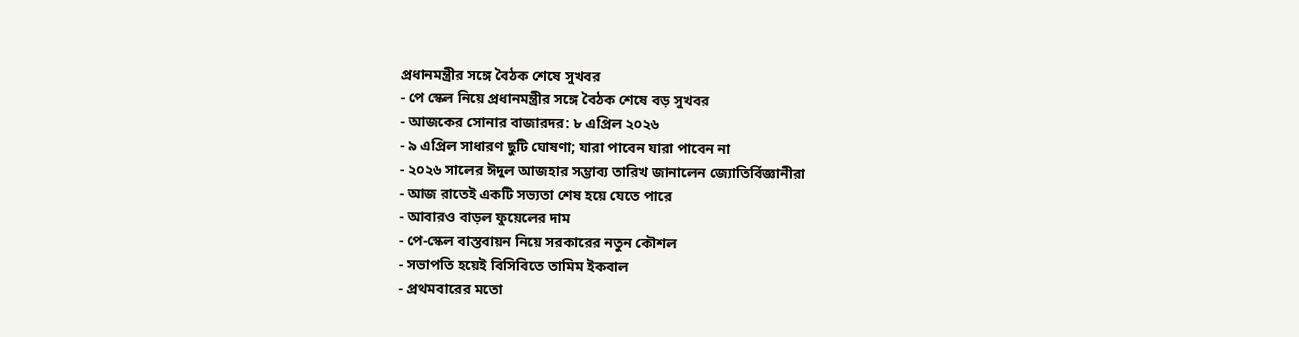প্রধানমন্ত্রীর সঙ্গে বৈঠক শেষে সুখবর
- পে স্কেল নিয়ে প্রধানমন্ত্রীর সঙ্গে বৈঠক শেষে বড় সুখবর
- আজকের সোনার বাজারদর: ৮ এপ্রিল ২০২৬
- ৯ এপ্রিল সাধারণ ছুটি ঘোষণা; যারা পাবেন যারা পাবেন না
- ২০২৬ সালের ঈদুল আজহার সম্ভাব্য তারিখ জানালেন জ্যোতির্বিজ্ঞানীরা
- আজ রাতেই একটি সভ্যতা শেষ হয়ে যেতে পারে
- আবারও বাড়ল ফুয়েলের দাম
- পে-স্কেল বাস্তবায়ন নিয়ে সরকারের নতুন কৌশল
- সভাপতি হয়েই বিসিবিতে তামিম ইকবাল
- প্রথমবারের মতো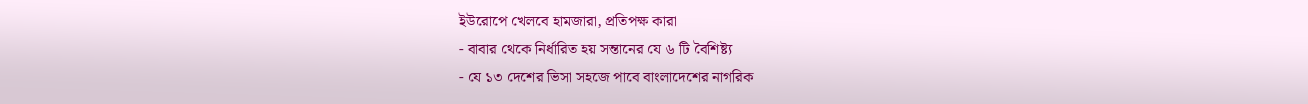ইউরোপে খেলবে হামজারা, প্রতিপক্ষ কারা
- বাবার থেকে নির্ধারিত হয় সন্তানের যে ৬ টি বৈশিষ্ট্য
- যে ১৩ দেশের ভিসা সহজে পাবে বাংলাদেশের নাগরিক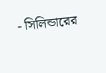- সিলিন্ডারের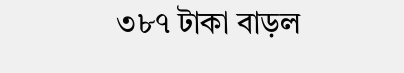৩৮৭ টাকা বাড়ল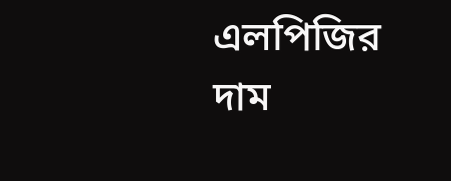এলপিজির দাম